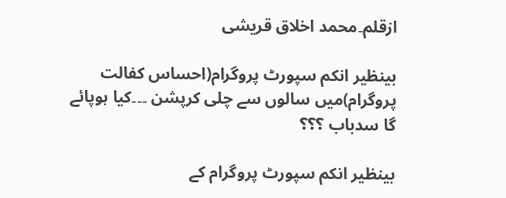ازقلم۔محمد اخلاق قریشی

بینظیر انکم سپورٹ پروگرام(احساس کفالت پروگرام)میں سالوں سے چلی کرپشن ۔۔۔کیا ہوپائے گا سدباب ؟؟؟

بینظیر انکم سپورٹ پروگرام کے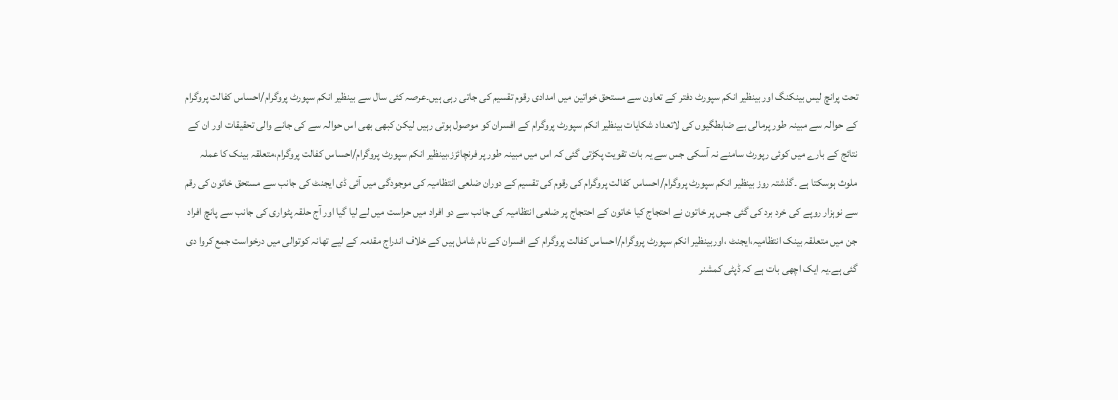تحت پرانچ لیس بینکنگ اور بینظیر انکم سپورٹ دفتر کے تعاون سے مستحق خواتین میں امدادی رقوم تقسیم کی جاتی رہی ہیں۔عرصہ کئی سال سے بینظیر انکم سپورٹ پروگرام/احساس کفالت پروگرام کے حوالہ سے مبینہ طور پرمالی بے ضابطگیوں کی لاتعداد شکایات بینظیر انکم سپورٹ پروگرام کے افسران کو موصول ہوتی رہیں لیکن کبھی بھی اس حوالہ سے کی جانے والی تحقیقات اور ان کے نتائج کے بارے میں کوئی رپورٹ سامنے نہ آسکی جس سے یہ بات تقویت پکڑتی گئی کہ اس میں مبینہ طور پر فرنچائزز،بینظیر انکم سپورٹ پروگرام/احساس کفالت پروگرام،متعلقہ بینک کا عملہ ملوث ہوسکتا ہے ۔گذشتہ روز بینظیر انکم سپورٹ پروگرام/احساس کفالت پروگرام کی رقوم کی تقسیم کے دوران ضلعی انتظامیہ کی موجودگی میں آئی ڈی ایجنٹ کی جانب سے مستحق خاتون کی رقم سے نوہزار روپے کی خرد برد کی گئی جس پر خاتون نے احتجاج کیا خاتون کے احتجاج پر ضلعی انتظامیہ کی جانب سے دو افراد میں حراست میں لے لیا گیا اور آج حلقہ پٹواری کی جانب سے پانچ افراد جن میں متعلقہ بینک انتظامیہ،ایجنٹ ،اوربینظیر انکم سپورٹ پروگرام/احساس کفالت پروگرام کے افسران کے نام شامل ہیں کے خلاف اندراج مقدمہ کے لیے تھانہ کوتوالی میں درخواست جمع کروا دی گئی ہے۔یہ ایک اچھی بات ہے کہ ڈپٹی کمشنر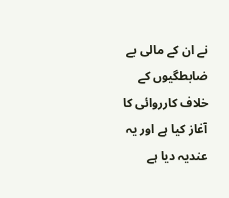نے ان کے مالی بے ضابطگیوں کے خلاف کارروائی کا آغاز کیا ہے اور یہ عندیہ دیا ہے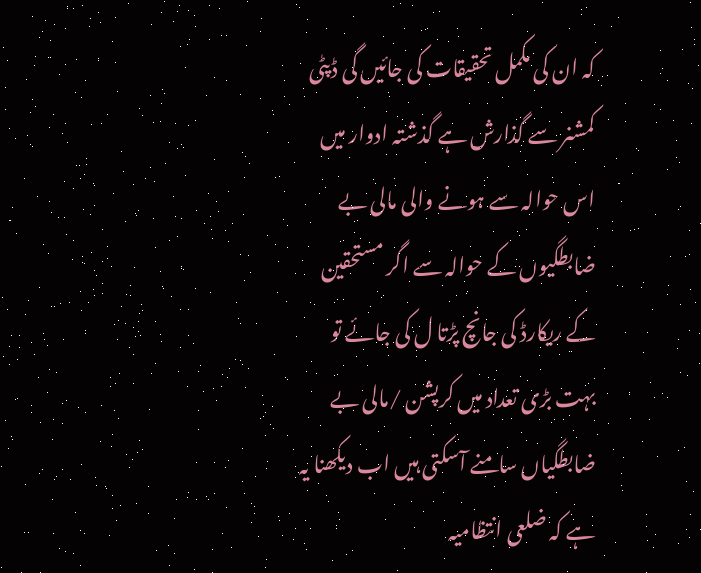کہ ان کی مکمل تحقیقات کی جائیں گی ڈپٹی کمشنر سے گذارش ہے گذشتہ ادوار میں اس حوالہ سے ہونے والی مالی بے ضابطگیوں کے حوالہ سے اگر مستحقین کے ریکارڈ کی جانچ پڑتا ل کی جائے تو بہت بڑی تعداد میں کرپشن /مالی بے ضابطگیاں سامنے آسکتی ہیں اب دیکھنا یہ ہے کہ ضلعی انتظامیہ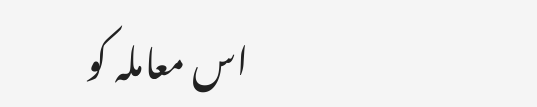اس معاملہ کو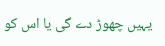یہیں چھوڑ دے گی یا اس کو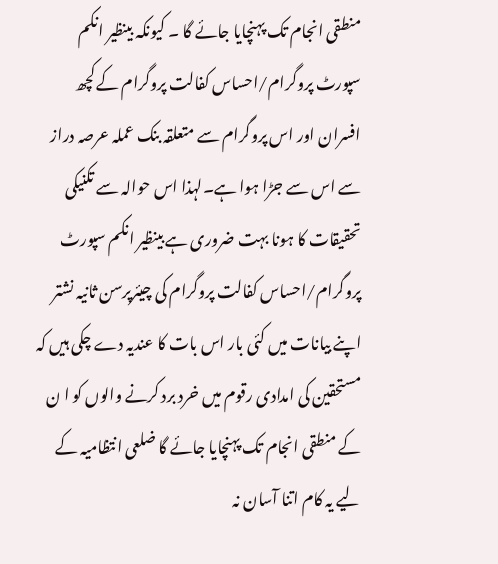منطقی انجام تک پہنچایا جائے گا ۔ کیونکہ بینظیر انکم سپورٹ پروگرام/احساس کفالت پروگرام کے کچھ افسران اور اس پروگرام سے متعلقہ بنک عملہ عرصہ دراز سے اس سے جڑا ہوا ہے۔لہذا اس حوالہ سے تکنیکی تحقیقات کا ہونا بہت ضروری ہے بینظیر انکم سپورٹ پروگرام/احساس کفالت پروگرام کی چیئرپرسن ثانیہ نشتر اپنے بیانات میں کئی بار اس بات کا عندیہ دے چکی ہیں کہ مستحقین کی امدادی رقوم میں خرد برد کرنے والوں کو ا ن کے منطقی انجام تک پہنچایا جائے گا ضلعی انتظامیہ کے لیے یہ کام اتنا آسان نہ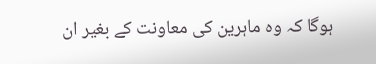ہوگا کہ وہ ماہرین کی معاونت کے بغیر ان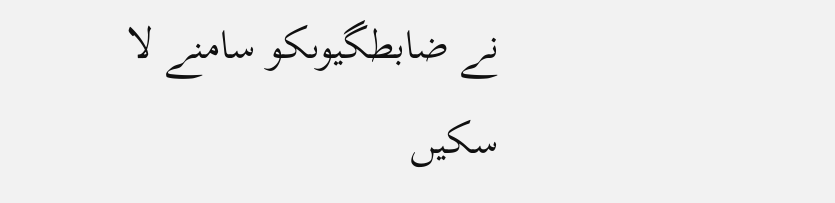نے ضابطگیوںکو سامنے لا سکیں